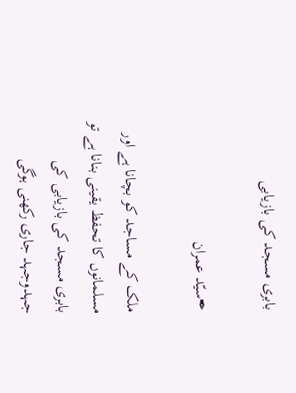بابری مسجد کی بازیابی

✒سیّد عمران

ملک کے مساجد کو بچانا ہے اور مسلمانوں کا تحفظ یقینی بنانا ہے تو بابری مسجد کی بازیابی کی جہدوجہد جاری رکھنی ہوگی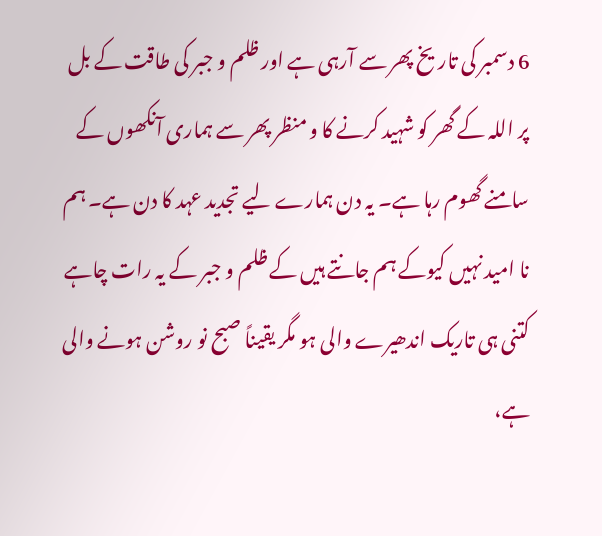6 دسمبر کی تاریخ پھر سے آرہی ہے اور ظلم و جبر کی طاقت کے بل پر اللہ کے گھر کو شہید کرنے کا و منظر پھر سے ہماری آنکھوں کے سامنے گھوم رہا ہے۔ یہ دن ہمارے لیے تجدید عہد کا دن ہے۔ ہم نا امید نہیں کیوکے ہم جانتے ہیں کے ظلم و جبر کے یہ رات چاہے کتنی ہی تاریک اندھیرے والی ہو مگر یقیناً صبح نو روشن ہونے والی ہے،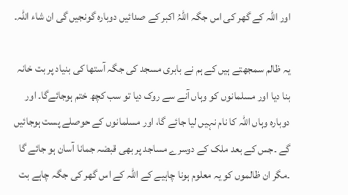اور اللہ کے گھر کی اس جگہ اللہُ اکبر کے صدائیں دوبارہ گونجیں گی ان شاء اللہ۔

یہ ظالم سمجھتے ہیں کے ہم نے بابری مسجد کی جگہ آستھا کی بنیاد پر بت خانہ بنا دیا اور مسلمانوں کو وہاں آنے سے روک دیا تو سب کچھ ختم ہوجائےگا۔ اور دوبارہ وہاں اللہ کا نام نہیں لیا جائے گا، اور مسلمانوں کے حوصلے پست ہوجائیں گے ۔جس کے بعد ملک کے دوسرے مساجد پر بھی قبضہ جمانا آسان ہو جائے گا ۔مگر ان ظالموں کو یہ معلوم ہونا چاہیے کے اللہ کے اس گھر کی جگہ چاہے بت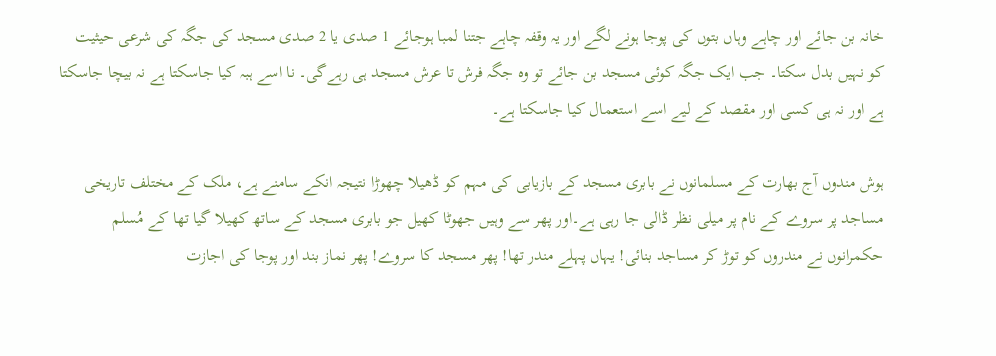خانہ بن جائے اور چاہے وہاں بتوں کی پوجا ہونے لگے اور یہ وقفہ چاہے جتنا لمبا ہوجائے 1 صدی یا 2 صدی مسجد کی جگہ کی شرعی حیثیت کو نہیں بدل سکتا۔ جب ایک جگہ کوئی مسجد بن جائے تو وہ جگہ فرش تا عرش مسجد ہی رہےگی۔ نا اسے ہبہ کیا جاسکتا ہے نہ بیچا جاسکتا ہے اور نہ ہی کسی اور مقصد کے لیے اسے استعمال کیا جاسکتا ہے۔

ہوش مندوں آج بھارت کے مسلمانوں نے بابری مسجد کے بازیابی کی مہم کو ڈھیلا چھوڑا نتیجہ انکے سامنے ہے، ملک کے مختلف تاریخی مساجد پر سروے کے نام پر میلی نظر ڈالی جا رہی ہے۔اور پھر سے وہیں جھوٹا کھیل جو بابری مسجد کے ساتھ کھیلا گیا تھا کے مُسلم حکمرانوں نے مندروں کو توڑ کر مساجد بنائی! یہاں پہلے مندر تھا! پھر مسجد کا سروے! پھر نماز بند اور پوجا کی اجازت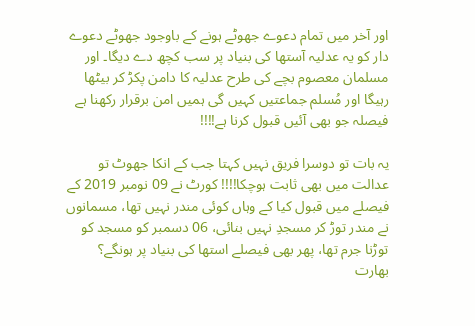اور آخر میں تمام دعوے جھوٹے ہونے کے باوجود جھوٹے دعوے دار کو یہ عدلیہ آستھا کی بنیاد پر سب کچھ دے دیگا۔ اور مسلمان معصوم بچے کی طرح عدلیہ کا دامن پکڑ کر بیٹھا رہیگا اور مُسلم جماعتیں کہیں گی ہمیں امن برقرار رکھنا ہے فیصلہ جو بھی آئیں قبول کرنا ہے!!!!

یہ بات تو دوسرا فریق نہیں کہتا جب کے انکا جھوٹ تو عدالت میں بھی ثابت ہوچکا!!!! کورٹ نے 09 نومبر 2019 کے فیصلے میں قبول کیا کے وہاں کوئی مندر نہیں تھا، مسمانوں نے مندر توڑ کر مسجدِ نہیں بنائی، 06 دسمبر کو مسجد کو توڑنا جرم تھا، پھر بھی فیصلے استھا کی بنیاد پر ہونگے؟ بھارت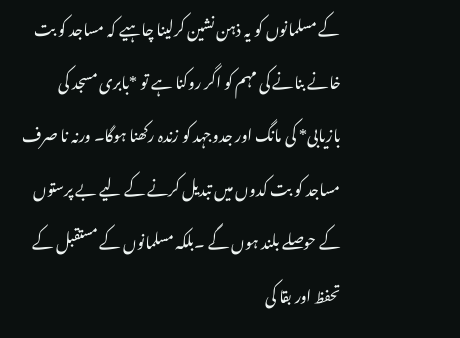کے مسلمانوں کو یہ ذہن نشین کرلینا چاہیے کہ مساجد کو بت خانے بنانے کی مہم کو اگر روکنا ہے تو *بابری مسجد کی بازیابی* کی مانگ اور جدوجہد کو زندہ رکھنا ہوگا۔ ورنہ نا صرف مساجد کو بت کدوں میں تبدیل کرنے کے لیے بے پرستوں کے حوصلے بلند ہوں گے ۔بلکہ مسلمانوں کے مستقبل کے تحفظ اور بقا کی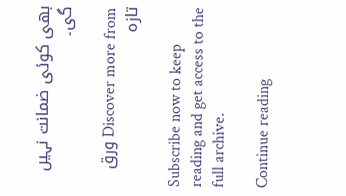بھی کوئی ضمانت نہیں گی۔

Discover more from ورق تازہ

Subscribe now to keep reading and get access to the full archive.

Continue reading